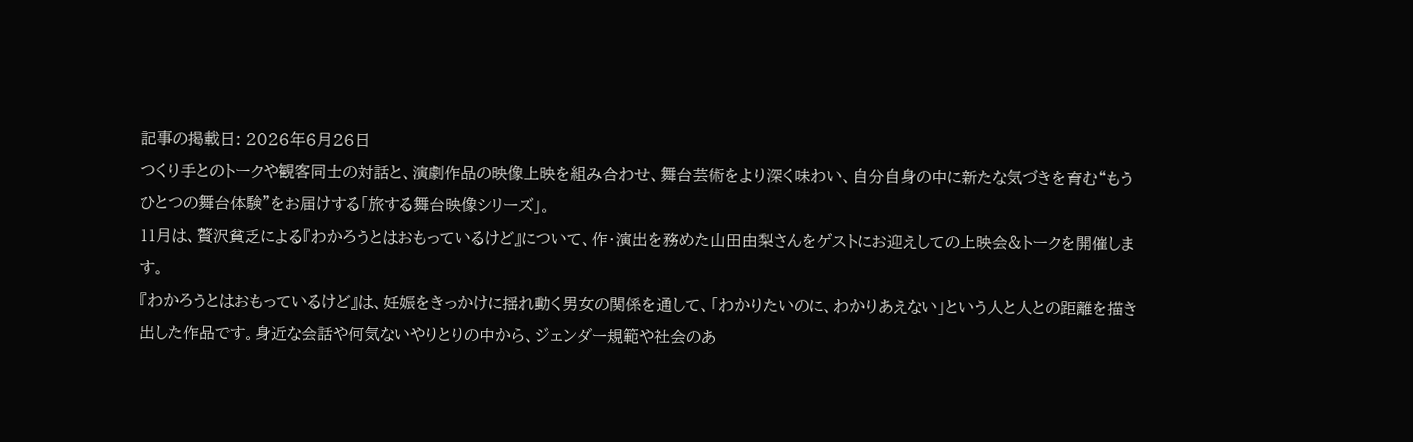記事の掲載日: 2026年6月26日
つくり手とのトークや観客同士の対話と、演劇作品の映像上映を組み合わせ、舞台芸術をより深く味わい、自分自身の中に新たな気づきを育む“もうひとつの舞台体験”をお届けする「旅する舞台映像シリーズ」。
11月は、贅沢貧乏による『わかろうとはおもっているけど』について、作・演出を務めた山田由梨さんをゲストにお迎えしての上映会&トークを開催します。
『わかろうとはおもっているけど』は、妊娠をきっかけに揺れ動く男女の関係を通して、「わかりたいのに、わかりあえない」という人と人との距離を描き出した作品です。身近な会話や何気ないやりとりの中から、ジェンダー規範や社会のあ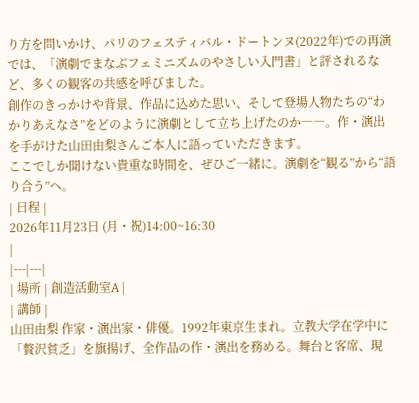り方を問いかけ、パリのフェスティバル・ドートンヌ(2022年)での再演では、「演劇でまなぶフェミニズムのやさしい入門書」と評されるなど、多くの観客の共感を呼びました。
創作のきっかけや背景、作品に込めた思い、そして登場人物たちの“わかりあえなさ”をどのように演劇として立ち上げたのか――。作・演出を手がけた山田由梨さんご本人に語っていただきます。
ここでしか聞けない貴重な時間を、ぜひご一緒に。演劇を“観る”から“語り合う”へ。
| 日程 |
2026年11月23日 (月・祝)14:00~16:30
|
|---|---|
| 場所 | 創造活動室A |
| 講師 |
山田由梨 作家・演出家・俳優。1992年東京生まれ。立教大学在学中に「贅沢貧乏」を旗揚げ、全作品の作・演出を務める。舞台と客席、現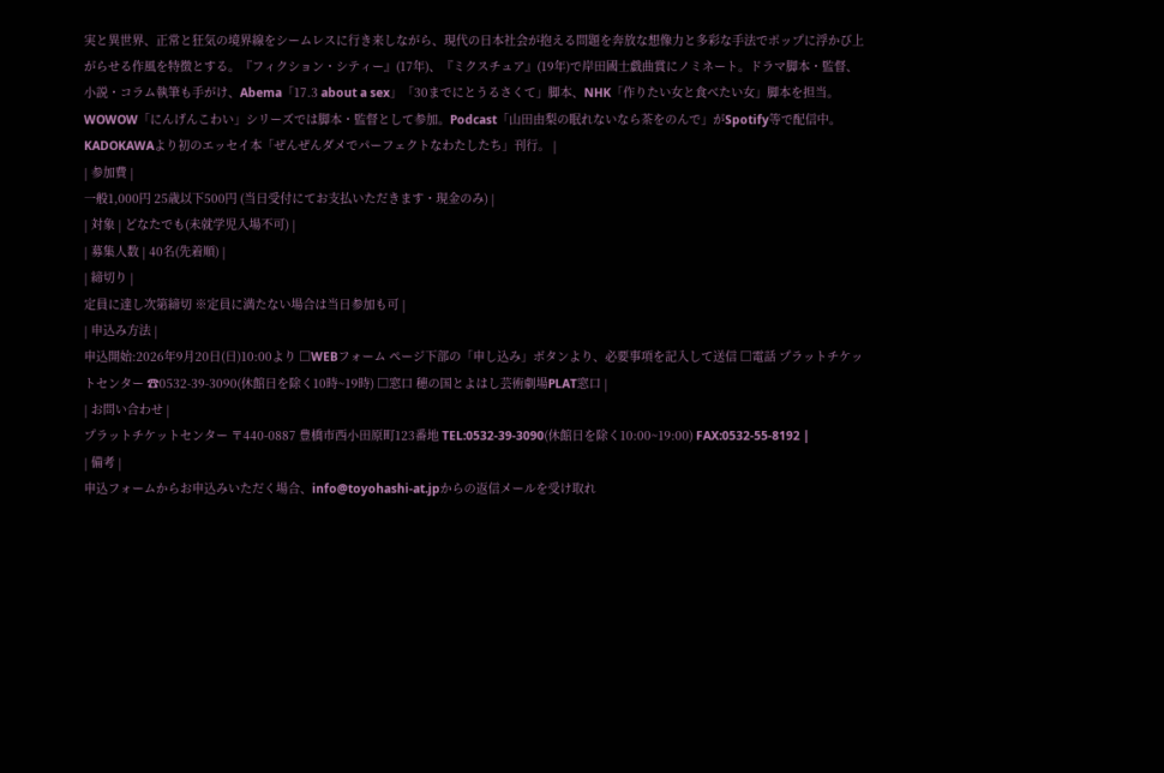実と異世界、正常と狂気の境界線をシームレスに行き来しながら、現代の日本社会が抱える問題を奔放な想像力と多彩な手法でポップに浮かび上がらせる作風を特徴とする。『フィクション・シティー』(17年)、『ミクスチュア』(19年)で岸田國士戯曲賞にノミネート。ドラマ脚本・監督、小説・コラム執筆も手がけ、Abema「17.3 about a sex」「30までにとうるさくて」脚本、NHK「作りたい女と食べたい女」脚本を担当。WOWOW「にんげんこわい」シリーズでは脚本・監督として参加。Podcast「山田由梨の眠れないなら茶をのんで」がSpotify等で配信中。KADOKAWAより初のエッセイ本「ぜんぜんダメでパーフェクトなわたしたち」刊行。 |
| 参加費 |
一般1,000円 25歳以下500円 (当日受付にてお支払いただきます・現金のみ) |
| 対象 | どなたでも(未就学児入場不可) |
| 募集人数 | 40名(先着順) |
| 締切り |
定員に達し次第締切 ※定員に満たない場合は当日参加も可 |
| 申込み方法 |
申込開始:2026年9月20日(日)10:00より □WEBフォーム ページ下部の「申し込み」ボタンより、必要事項を記入して送信 □電話 プラットチケットセンター ☎0532-39-3090(休館日を除く10時~19時) □窓口 穂の国とよはし芸術劇場PLAT窓口 |
| お問い合わせ |
プラットチケットセンター 〒440-0887 豊橋市西小田原町123番地 TEL:0532-39-3090(休館日を除く10:00~19:00) FAX:0532-55-8192 |
| 備考 |
申込フォームからお申込みいただく場合、info@toyohashi-at.jpからの返信メールを受け取れ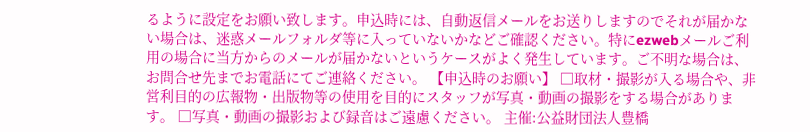るように設定をお願い致します。申込時には、自動返信メールをお送りしますのでそれが届かない場合は、迷惑メールフォルダ等に入っていないかなどご確認ください。特にezwebメールご利用の場合に当方からのメールが届かないというケースがよく発生しています。ご不明な場合は、お問合せ先までお電話にてご連絡ください。 【申込時のお願い】 □取材・撮影が入る場合や、非営利目的の広報物・出版物等の使用を目的にスタッフが写真・動画の撮影をする場合があります。 □写真・動画の撮影および録音はご遠慮ください。 主催:公益財団法人豊橋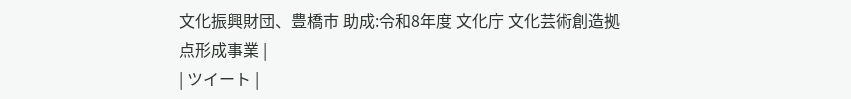文化振興財団、豊橋市 助成:令和8年度 文化庁 文化芸術創造拠点形成事業 |
| ツイート |